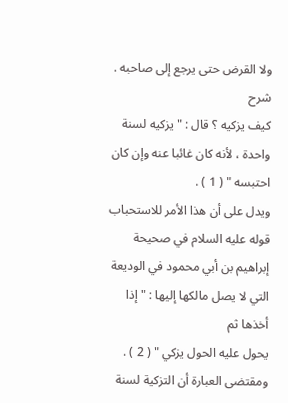ولا القرض حتى يرجع إلى صاحبه .
شرح
كيف يزكيه ؟ قال : " يزكيه لسنة واحدة ، لأنه كان غائبا عنه وإن كان احتبسه " ( 1 ) .
ويدل على أن هذا الأمر للاستحباب قوله عليه السلام في صحيحة
إبراهيم بن أبي محمود في الوديعة التي لا يصل مالكها إليها : " إذا أخذها ثم
يحول عليه الحول يزكي " ( 2 ) .
ومقتضى العبارة أن التزكية لسنة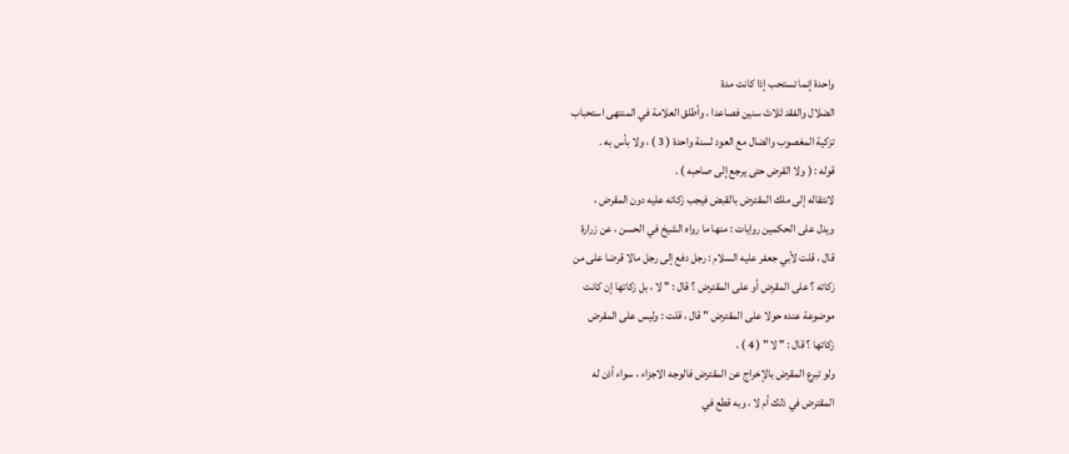واحدة إنما تستحب إذا كانت مدة
الضلال والفقد ثلاث سنين فصاعدا ، وأطلق العلامة في المنتهى استحباب
تزكية المغصوب والضال مع العود لسنة واحدة ( 3 ) ، ولا بأس به .
قوله : ( ولا القرض حتى يرجع إلى صاحبه ) .
لانتقاله إلى ملك المقترض بالقبض فيجب زكاته عليه دون المقرض ،
ويدل على الحكمين روايات : منها ما رواه الشيخ في الحسن ، عن زرارة
قال ، قلت لأبي جعفر عليه السلام : رجل دفع إلى رجل مالا قرضا على من
زكاته ؟ على المقرض أو على المقترض ؟ قال : " لا ، بل زكاتها إن كانت
موضوعة عنده حولا على المقترض " قال ، قلت : وليس على المقرض
زكاتها ؟ قال : " لا " ( 4 ) .
ولو تبرع المقرض بالإخراج عن المقترض فالوجه الاجزاء ، سواء أذن له
المقترض في ذلك أم لا ، وبه قطع في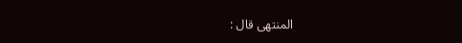المنتهى قال :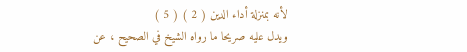لأنه بمنزلة أداء الدين ( 2 ) ( 5 )
ويدل عليه صريحا ما رواه الشيخ في الصحيح ، عن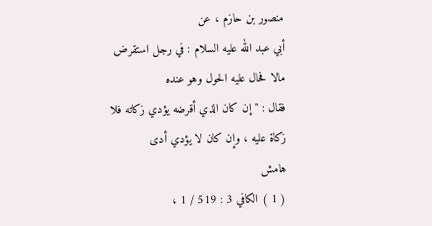منصور بن حازم ، عن
أبي عبد الله عليه السلام : في رجل استقرض مالا فحال عليه الحول وهو عنده
فقال : " إن كان الذي أقرضه يؤدي زكاته فلا زكاة عليه ، وإن كان لا يؤدي أدى
هامش
( 1 ) الكافي 3 : 519 / 1 ،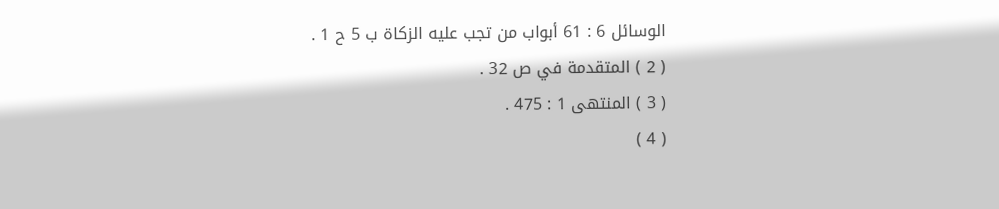الوسائل 6 : 61 أبواب من تجب عليه الزكاة ب 5 ح 1 .
( 2 ) المتقدمة في ص 32 .
( 3 ) المنتهى 1 : 475 .
( 4 )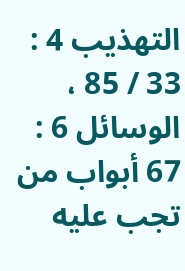التهذيب 4 : 33 / 85 ، الوسائل 6 : 67 أبواب من تجب عليه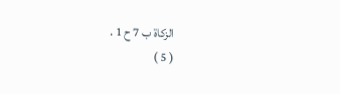الزكاة ب 7 ح 1 .
( 5 )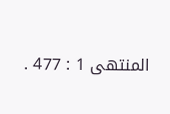المنتهى 1 : 477 .